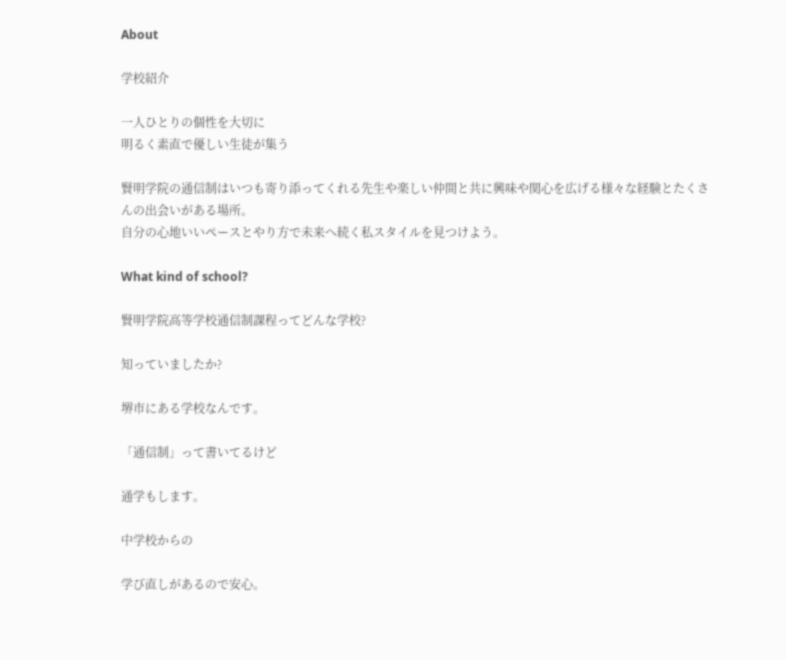About

学校紹介

一人ひとりの個性を大切に
明るく素直で優しい生徒が集う

賢明学院の通信制はいつも寄り添ってくれる先生や楽しい仲間と共に興味や関心を広げる様々な経験とたくさんの出会いがある場所。
自分の心地いいペースとやり方で未来へ続く私スタイルを見つけよう。

What kind of school?

賢明学院高等学校通信制課程ってどんな学校?

知っていましたか?

堺市にある学校なんです。

「通信制」って書いてるけど

通学もします。

中学校からの

学び直しがあるので安心。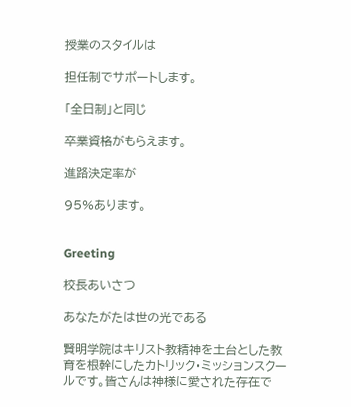授業のスタイルは

担任制でサポートします。

「全日制」と同じ

卒業資格がもらえます。

進路決定率が

95%あります。


Greeting

校長あいさつ

あなたがたは世の光である

賢明学院はキリスト教精神を土台とした教育を根幹にしたカトリック・ミッションスクールです。皆さんは神様に愛された存在で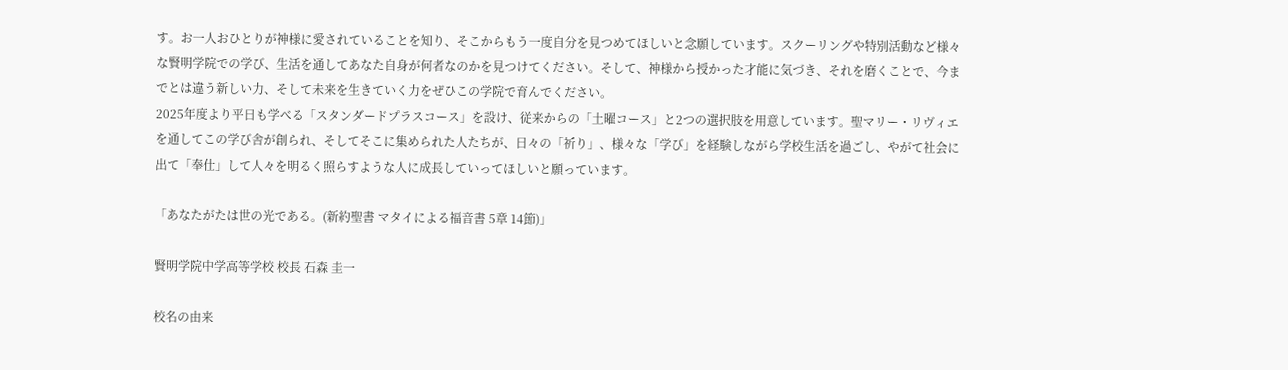す。お一人おひとりが神様に愛されていることを知り、そこからもう一度自分を見つめてほしいと念願しています。スクーリングや特別活動など様々な賢明学院での学び、生活を通してあなた自身が何者なのかを見つけてください。そして、神様から授かった才能に気づき、それを磨くことで、今までとは違う新しい力、そして未来を生きていく力をぜひこの学院で育んでください。
2025年度より平日も学べる「スタンダードプラスコース」を設け、従来からの「土曜コース」と2つの選択肢を用意しています。聖マリー・リヴィエを通してこの学び舎が創られ、そしてそこに集められた人たちが、日々の「祈り」、様々な「学び」を経験しながら学校生活を過ごし、やがて社会に出て「奉仕」して人々を明るく照らすような人に成長していってほしいと願っています。

「あなたがたは世の光である。(新約聖書 マタイによる福音書 5章 14節)」

賢明学院中学高等学校 校長 石森 圭一

校名の由来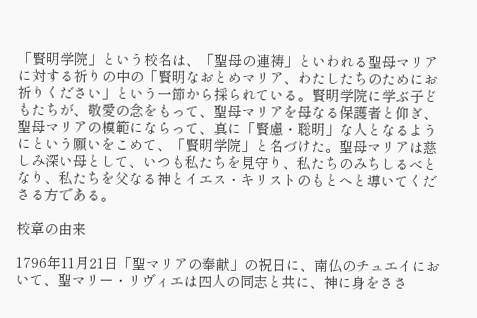「賢明学院」という校名は、「聖母の連祷」といわれる聖母マリアに対する祈りの中の「賢明なおとめマリア、わたしたちのためにお祈りください」という一節から採られている。賢明学院に学ぶ子どもたちが、敬愛の念をもって、聖母マリアを母なる保護者と仰ぎ、聖母マリアの模範にならって、真に「賢慮・聡明」な人となるようにという願いをこめて、「賢明学院」と名づけた。聖母マリアは慈しみ深い母として、いつも私たちを見守り、私たちのみちしるべとなり、私たちを父なる神とイエス・キリストのもとへと導いてくださる方である。

校章の由来

1796年11月21日「聖マリアの奉献」の祝日に、南仏のチュエイにおいて、聖マリー・リヴィエは四人の同志と共に、神に身をささ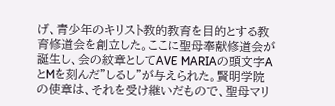げ、青少年のキリスト教的教育を目的とする教育修道会を創立した。ここに聖母奉献修道会が誕生し、会の紋章としてAVE MARIAの頭文字AとMを刻んだ"しるし"が与えられた。賢明学院の使章は、それを受け継いだもので、聖母マリ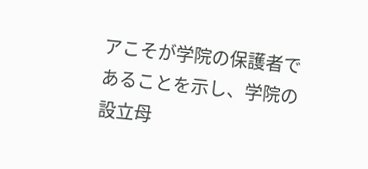アこそが学院の保護者であることを示し、学院の設立母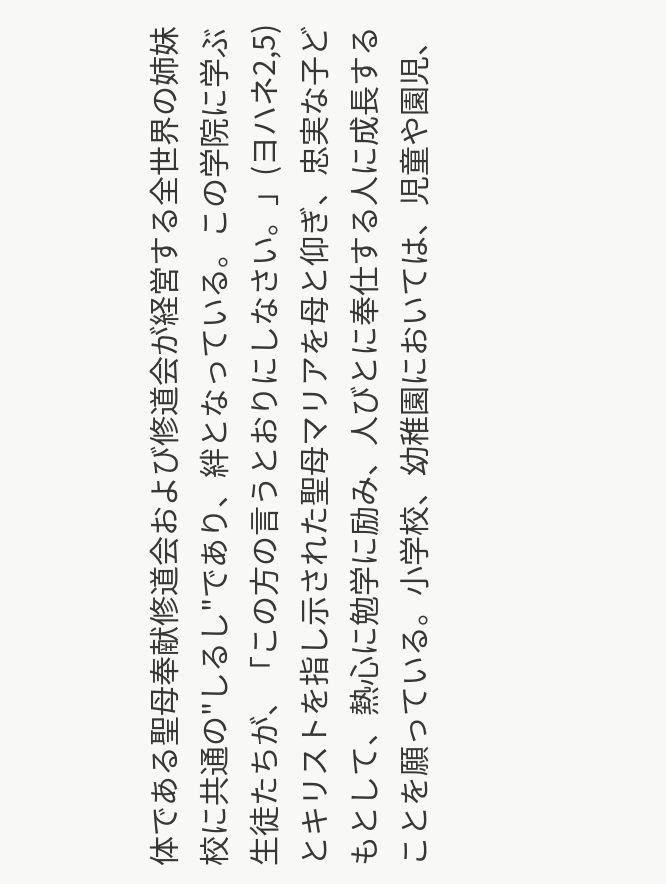体である聖母奉献修道会および修道会が経営する全世界の姉妹校に共通の"しるし"であり、絆となっている。この学院に学ぶ生徒たちが、「この方の言うとおりにしなさい。」(ヨハネ2,5)とキリストを指し示された聖母マリアを母と仰ぎ、忠実な子どもとして、熱心に勉学に励み、人びとに奉仕する人に成長することを願っている。小学校、幼稚園においては、児童や園児、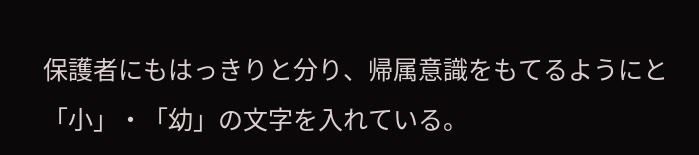保護者にもはっきりと分り、帰属意識をもてるようにと「小」・「幼」の文字を入れている。